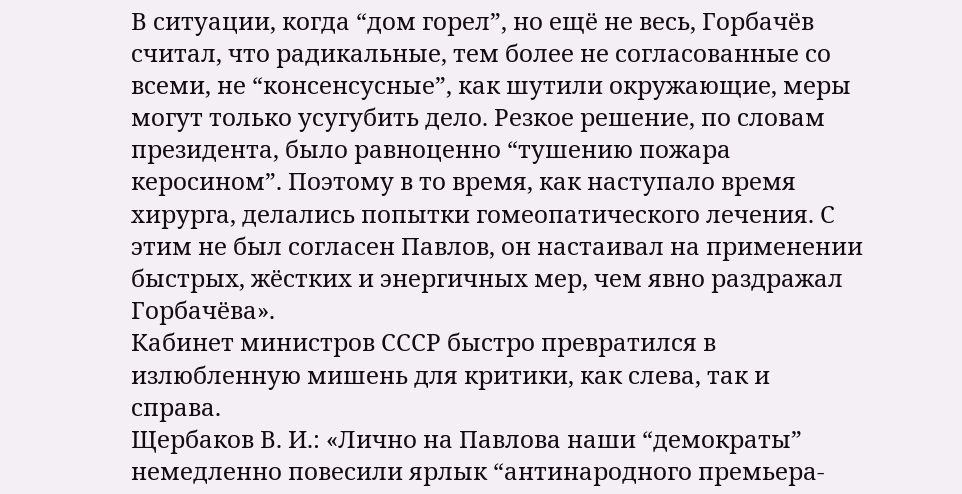В ситуации, когда “дом горел”, но ещё не весь, Горбачёв считал, что радикальные, тем более не согласованные со всеми, не “консенсусные”, как шутили окружающие, меры могут только усугубить дело. Резкое решение, по словам президента, было равноценно “тушению пожара керосином”. Поэтому в то время, как наступало время хирурга, делались попытки гомеопатического лечения. С этим не был согласен Павлов, он настаивал на применении быстрых, жёстких и энергичных мер, чем явно раздражал Горбачёва».
Кабинет министров СССР быстро превратился в излюбленную мишень для критики, как слева, так и справа.
Щербаков В. И.: «Лично на Павлова наши “демократы” немедленно повесили ярлык “антинародного премьера-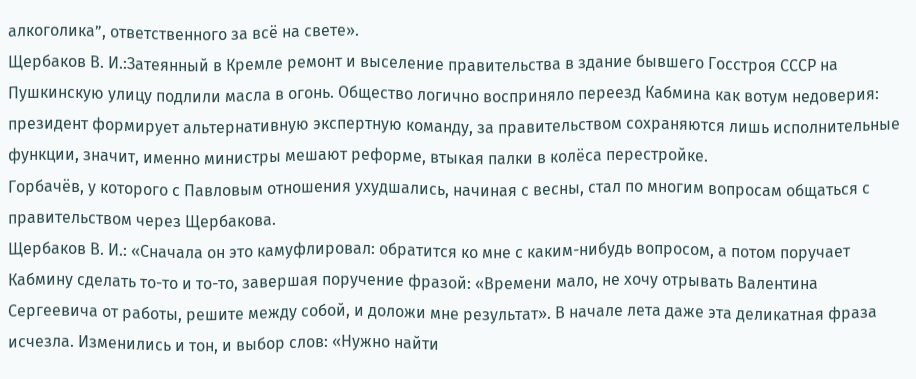алкоголика”, ответственного за всё на свете».
Щербаков В. И.:Затеянный в Кремле ремонт и выселение правительства в здание бывшего Госстроя СССР на Пушкинскую улицу подлили масла в огонь. Общество логично восприняло переезд Кабмина как вотум недоверия: президент формирует альтернативную экспертную команду, за правительством сохраняются лишь исполнительные функции, значит, именно министры мешают реформе, втыкая палки в колёса перестройке.
Горбачёв, у которого с Павловым отношения ухудшались, начиная с весны, стал по многим вопросам общаться с правительством через Щербакова.
Щербаков В. И.: «Сначала он это камуфлировал: обратится ко мне с каким-нибудь вопросом, а потом поручает Кабмину сделать то-то и то-то, завершая поручение фразой: «Времени мало, не хочу отрывать Валентина Сергеевича от работы, решите между собой, и доложи мне результат». В начале лета даже эта деликатная фраза исчезла. Изменились и тон, и выбор слов: «Нужно найти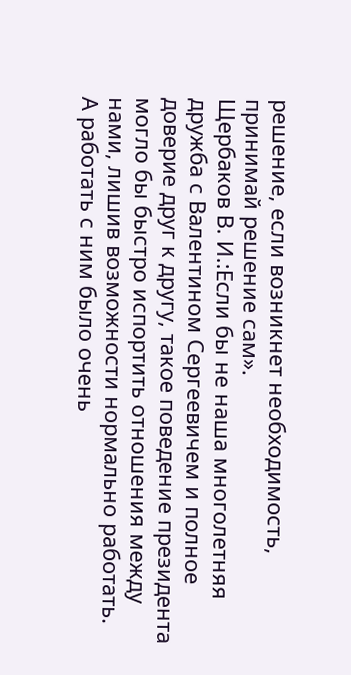решение, если возникнет необходимость, принимай решение сам».
Щербаков В. И.:Если бы не наша многолетняя дружба с Валентином Сергеевичем и полное доверие друг к другу, такое поведение президента могло бы быстро испортить отношения между нами, лишив возможности нормально работать.
А работать с ним было очень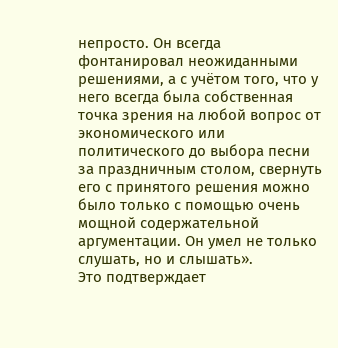непросто. Он всегда фонтанировал неожиданными решениями, а с учётом того, что у него всегда была собственная точка зрения на любой вопрос от экономического или политического до выбора песни за праздничным столом, свернуть его с принятого решения можно было только с помощью очень мощной содержательной аргументации. Он умел не только слушать, но и слышать».
Это подтверждает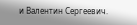и Валентин Сергеевич.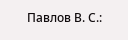Павлов В. С.: